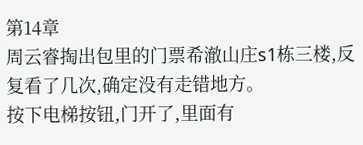第14章
周云睿掏出包里的门票希澈山庄s1栋三楼,反复看了几次,确定没有走错地方。
按下电梯按钮,门开了,里面有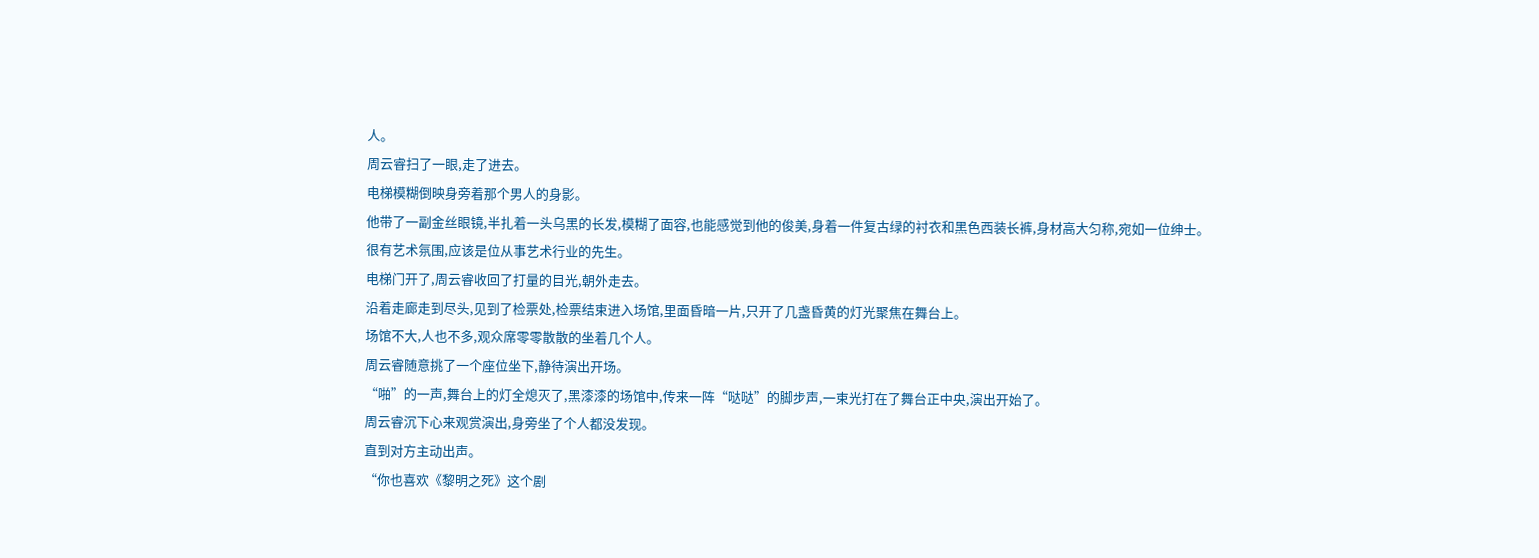人。
周云睿扫了一眼,走了进去。
电梯模糊倒映身旁着那个男人的身影。
他带了一副金丝眼镜,半扎着一头乌黑的长发,模糊了面容,也能感觉到他的俊美,身着一件复古绿的衬衣和黑色西装长裤,身材高大匀称,宛如一位绅士。
很有艺术氛围,应该是位从事艺术行业的先生。
电梯门开了,周云睿收回了打量的目光,朝外走去。
沿着走廊走到尽头,见到了检票处,检票结束进入场馆,里面昏暗一片,只开了几盏昏黄的灯光聚焦在舞台上。
场馆不大,人也不多,观众席零零散散的坐着几个人。
周云睿随意挑了一个座位坐下,静待演出开场。
“啪”的一声,舞台上的灯全熄灭了,黑漆漆的场馆中,传来一阵“哒哒”的脚步声,一束光打在了舞台正中央,演出开始了。
周云睿沉下心来观赏演出,身旁坐了个人都没发现。
直到对方主动出声。
“你也喜欢《黎明之死》这个剧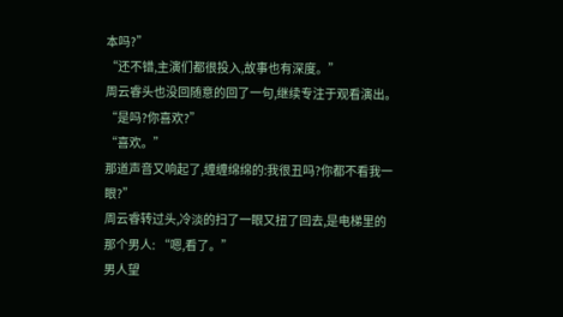本吗?”
“还不错,主演们都很投入,故事也有深度。”
周云睿头也没回随意的回了一句,继续专注于观看演出。
“是吗?你喜欢?”
“喜欢。”
那道声音又响起了,缠缠绵绵的:我很丑吗?你都不看我一眼?”
周云睿转过头,冷淡的扫了一眼又扭了回去,是电梯里的那个男人: “嗯,看了。”
男人望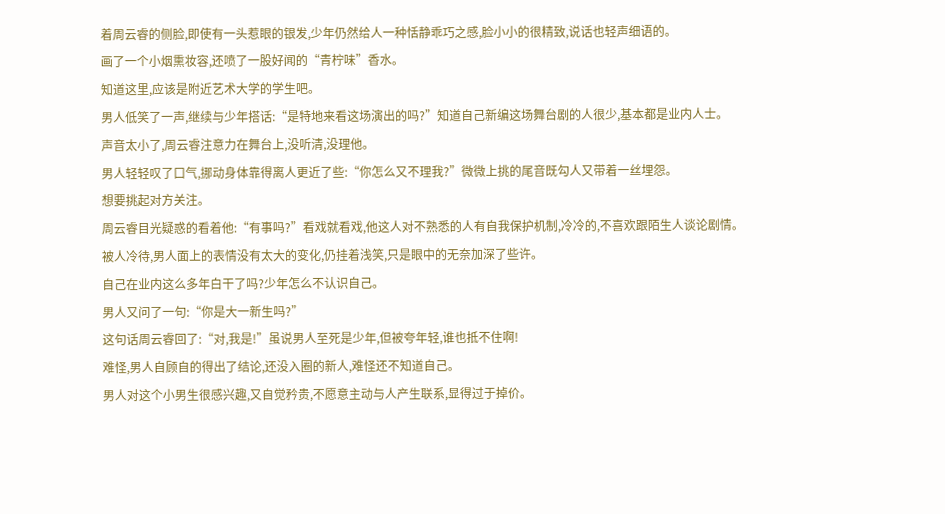着周云睿的侧脸,即使有一头惹眼的银发,少年仍然给人一种恬静乖巧之感,脸小小的很精致,说话也轻声细语的。
画了一个小烟熏妆容,还喷了一股好闻的“青柠味”香水。
知道这里,应该是附近艺术大学的学生吧。
男人低笑了一声,继续与少年搭话:“是特地来看这场演出的吗?”知道自己新编这场舞台剧的人很少,基本都是业内人士。
声音太小了,周云睿注意力在舞台上,没听清,没理他。
男人轻轻叹了口气,挪动身体靠得离人更近了些:“你怎么又不理我?”微微上挑的尾音既勾人又带着一丝埋怨。
想要挑起对方关注。
周云睿目光疑惑的看着他:“有事吗?”看戏就看戏,他这人对不熟悉的人有自我保护机制,冷冷的,不喜欢跟陌生人谈论剧情。
被人冷待,男人面上的表情没有太大的变化,仍挂着浅笑,只是眼中的无奈加深了些许。
自己在业内这么多年白干了吗?少年怎么不认识自己。
男人又问了一句:“你是大一新生吗?”
这句话周云睿回了:“对,我是!”虽说男人至死是少年,但被夸年轻,谁也抵不住啊!
难怪,男人自顾自的得出了结论,还没入圈的新人,难怪还不知道自己。
男人对这个小男生很感兴趣,又自觉矜贵,不愿意主动与人产生联系,显得过于掉价。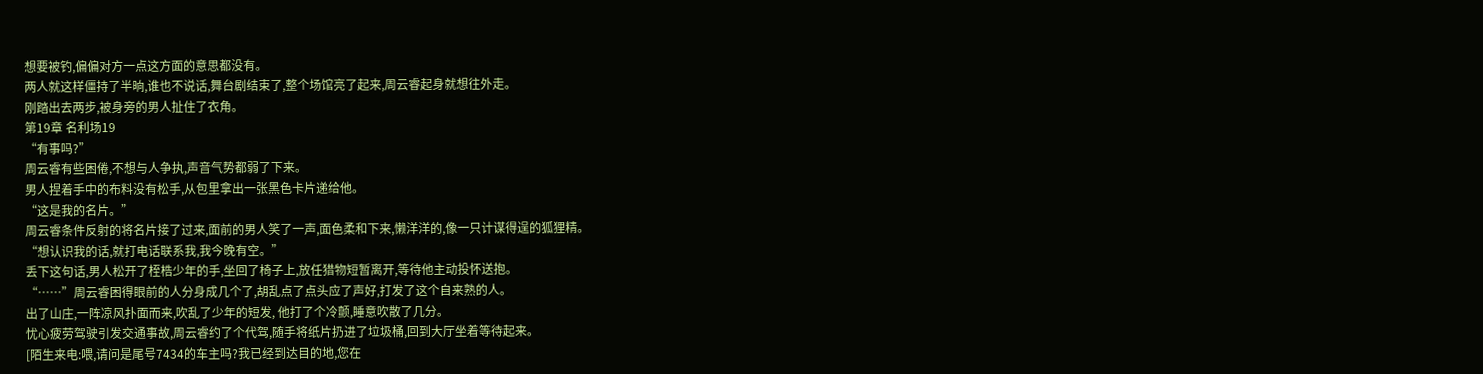想要被钓,偏偏对方一点这方面的意思都没有。
两人就这样僵持了半晌,谁也不说话,舞台剧结束了,整个场馆亮了起来,周云睿起身就想往外走。
刚踏出去两步,被身旁的男人扯住了衣角。
第19章 名利场19
“有事吗?”
周云睿有些困倦,不想与人争执,声音气势都弱了下来。
男人捏着手中的布料没有松手,从包里拿出一张黑色卡片递给他。
“这是我的名片。”
周云睿条件反射的将名片接了过来,面前的男人笑了一声,面色柔和下来,懒洋洋的,像一只计谋得逞的狐狸精。
“想认识我的话,就打电话联系我,我今晚有空。”
丢下这句话,男人松开了桎梏少年的手,坐回了椅子上,放任猎物短暂离开,等待他主动投怀送抱。
“……”周云睿困得眼前的人分身成几个了,胡乱点了点头应了声好,打发了这个自来熟的人。
出了山庄,一阵凉风扑面而来,吹乱了少年的短发, 他打了个冷颤,睡意吹散了几分。
忧心疲劳驾驶引发交通事故,周云睿约了个代驾,随手将纸片扔进了垃圾桶,回到大厅坐着等待起来。
[陌生来电:喂,请问是尾号7434的车主吗?我已经到达目的地,您在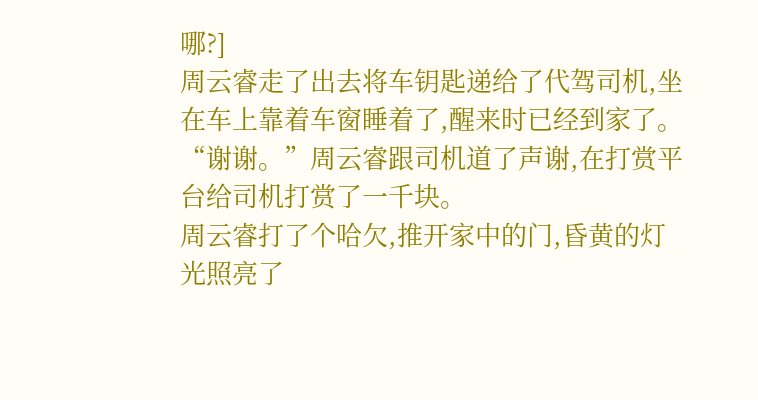哪?]
周云睿走了出去将车钥匙递给了代驾司机,坐在车上靠着车窗睡着了,醒来时已经到家了。
“谢谢。”周云睿跟司机道了声谢,在打赏平台给司机打赏了一千块。
周云睿打了个哈欠,推开家中的门,昏黄的灯光照亮了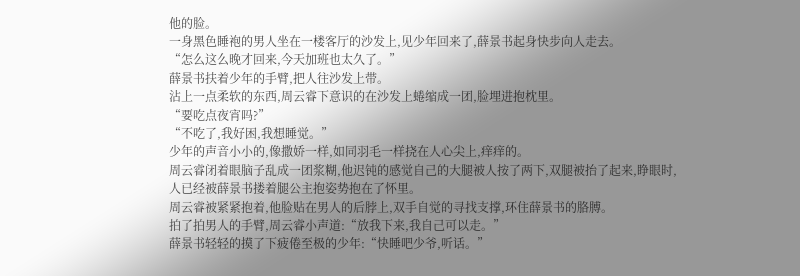他的脸。
一身黑色睡袍的男人坐在一楼客厅的沙发上,见少年回来了,薛景书起身快步向人走去。
“怎么这么晚才回来,今天加班也太久了。”
薛景书扶着少年的手臂,把人往沙发上带。
沾上一点柔软的东西,周云睿下意识的在沙发上蜷缩成一团,脸埋进抱枕里。
“要吃点夜宵吗?”
“不吃了,我好困,我想睡觉。”
少年的声音小小的,像撒娇一样,如同羽毛一样挠在人心尖上,痒痒的。
周云睿闭着眼脑子乱成一团浆糊,他迟钝的感觉自己的大腿被人按了两下,双腿被抬了起来,睁眼时,人已经被薛景书搂着腿公主抱姿势抱在了怀里。
周云睿被紧紧抱着,他脸贴在男人的后脖上,双手自觉的寻找支撑,环住薛景书的胳膊。
拍了拍男人的手臂,周云睿小声道:“放我下来,我自己可以走。”
薛景书轻轻的摸了下疲倦至极的少年:“快睡吧少爷,听话。”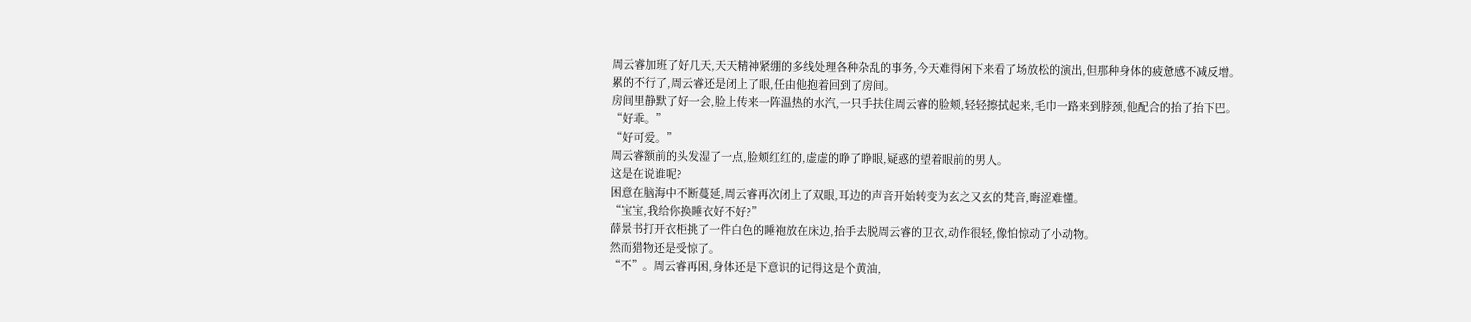周云睿加班了好几天,天天精神紧绷的多线处理各种杂乱的事务,今天难得闲下来看了场放松的演出,但那种身体的疲惫感不减反增。
累的不行了,周云睿还是闭上了眼,任由他抱着回到了房间。
房间里静默了好一会,脸上传来一阵温热的水汽,一只手扶住周云睿的脸颊,轻轻擦拭起来,毛巾一路来到脖颈,他配合的抬了抬下巴。
“好乖。”
“好可爱。”
周云睿额前的头发湿了一点,脸颊红红的,虚虚的睁了睁眼,疑惑的望着眼前的男人。
这是在说谁呢?
困意在脑海中不断蔓延,周云睿再次闭上了双眼,耳边的声音开始转变为玄之又玄的梵音,晦涩难懂。
“宝宝,我给你换睡衣好不好?”
薛景书打开衣柜挑了一件白色的睡袍放在床边,抬手去脱周云睿的卫衣,动作很轻,像怕惊动了小动物。
然而猎物还是受惊了。
“不”。周云睿再困,身体还是下意识的记得这是个黄油,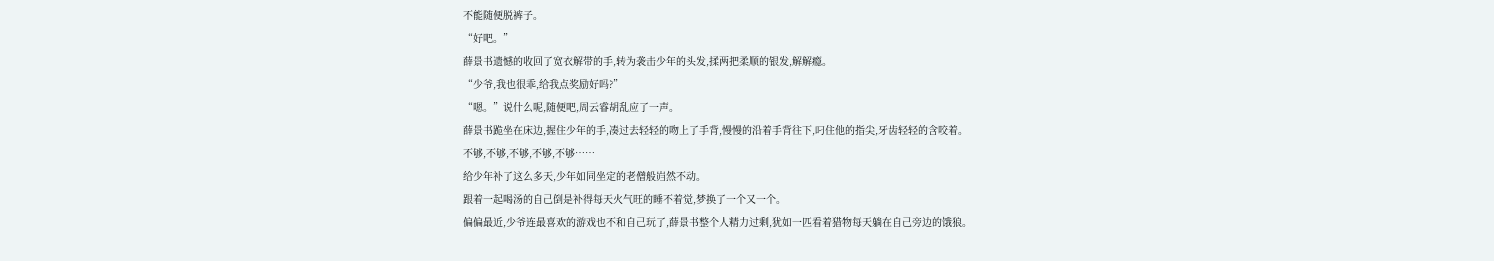不能随便脱裤子。
“好吧。”
薛景书遗憾的收回了宽衣解带的手,转为袭击少年的头发,揉两把柔顺的银发,解解瘾。
“少爷,我也很乖,给我点奖励好吗?”
“嗯。”说什么呢,随便吧,周云睿胡乱应了一声。
薛景书跪坐在床边,握住少年的手,凑过去轻轻的吻上了手背,慢慢的沿着手背往下,叼住他的指尖,牙齿轻轻的含咬着。
不够,不够,不够,不够,不够……
给少年补了这么多天,少年如同坐定的老僧般岿然不动。
跟着一起喝汤的自己倒是补得每天火气旺的睡不着觉,梦换了一个又一个。
偏偏最近,少爷连最喜欢的游戏也不和自己玩了,薛景书整个人精力过剩,犹如一匹看着猎物每天躺在自己旁边的饿狼。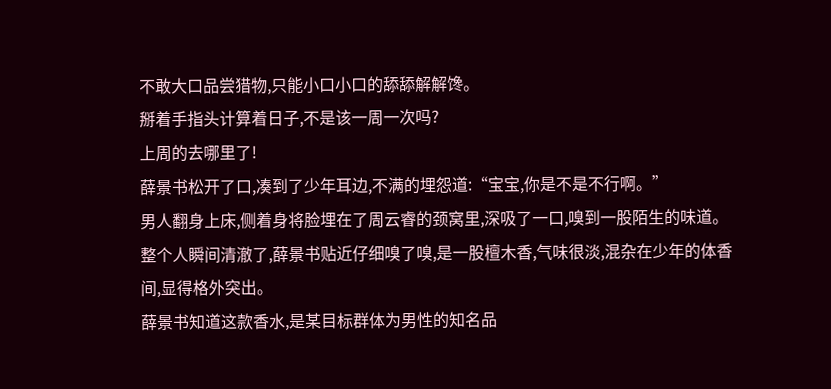不敢大口品尝猎物,只能小口小口的舔舔解解馋。
掰着手指头计算着日子,不是该一周一次吗?
上周的去哪里了!
薛景书松开了口,凑到了少年耳边,不满的埋怨道:“宝宝,你是不是不行啊。”
男人翻身上床,侧着身将脸埋在了周云睿的颈窝里,深吸了一口,嗅到一股陌生的味道。
整个人瞬间清澈了,薛景书贴近仔细嗅了嗅,是一股檀木香,气味很淡,混杂在少年的体香间,显得格外突出。
薛景书知道这款香水,是某目标群体为男性的知名品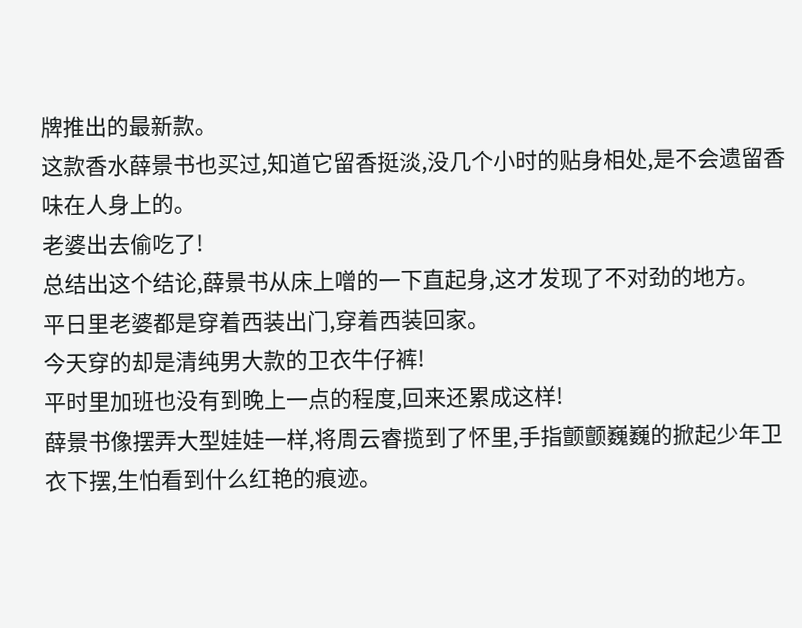牌推出的最新款。
这款香水薛景书也买过,知道它留香挺淡,没几个小时的贴身相处,是不会遗留香味在人身上的。
老婆出去偷吃了!
总结出这个结论,薛景书从床上噌的一下直起身,这才发现了不对劲的地方。
平日里老婆都是穿着西装出门,穿着西装回家。
今天穿的却是清纯男大款的卫衣牛仔裤!
平时里加班也没有到晚上一点的程度,回来还累成这样!
薛景书像摆弄大型娃娃一样,将周云睿揽到了怀里,手指颤颤巍巍的掀起少年卫衣下摆,生怕看到什么红艳的痕迹。